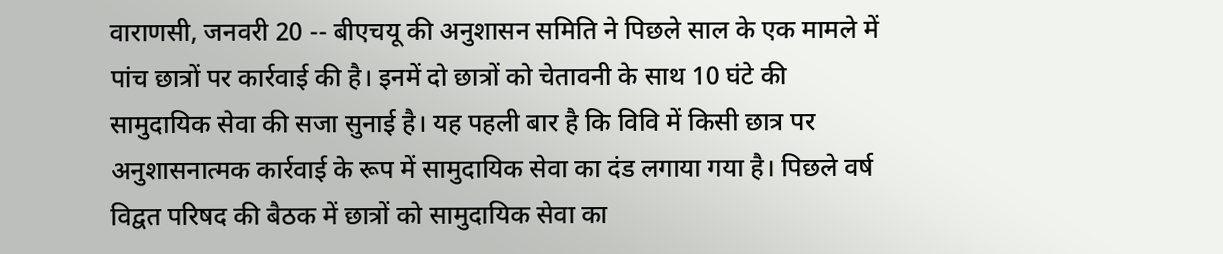वाराणसी, जनवरी 20 -- बीएचयू की अनुशासन समिति ने पिछले साल के एक मामले में पांच छात्रों पर कार्रवाई की है। इनमें दो छात्रों को चेतावनी के साथ 10 घंटे की सामुदायिक सेवा की सजा सुनाई है। यह पहली बार है कि विवि में किसी छात्र पर अनुशासनात्मक कार्रवाई के रूप में सामुदायिक सेवा का दंड लगाया गया है। पिछले वर्ष विद्वत परिषद की बैठक में छात्रों को सामुदायिक सेवा का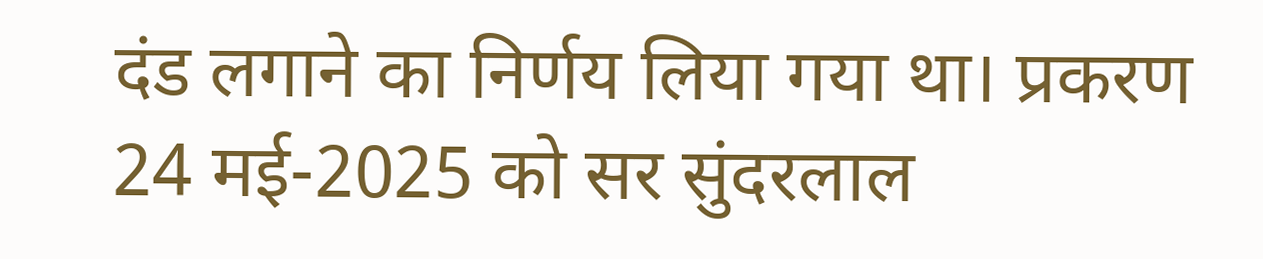दंड लगाने का निर्णय लिया गया था। प्रकरण 24 मई-2025 को सर सुंदरलाल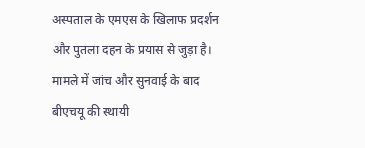अस्पताल के एमएस के खिलाफ प्रदर्शन और पुतला दहन के प्रयास से जुड़ा है। मामले में जांच और सुनवाई के बाद बीएचयू की स्थायी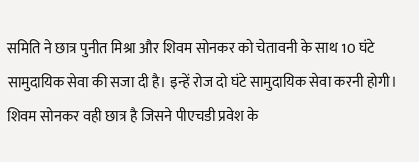समिति ने छात्र पुनीत मिश्रा और शिवम सोनकर को चेतावनी के साथ 10 घंटे सामुदायिक सेवा की सजा दी है। इन्हें रोज दो घंटे सामुदायिक सेवा करनी होगी। शिवम सोनकर वही छात्र है जिसने पीएचडी प्रवेश के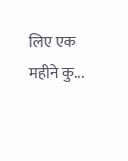लिए एक महीने कु...